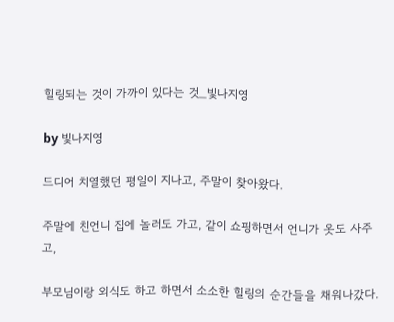힐링되는 것이 가까이 있다는 것_빛나지영

by 빛나지영

드디어 치열했던 평일이 지나고, 주말이 찾아왔다.

주말에 친언니 집에 놀러도 가고, 같이 쇼핑하면서 언니가 옷도 사주고,

부모님이랑 외식도 하고 하면서 소소한 힐링의 순간들을 채워나갔다.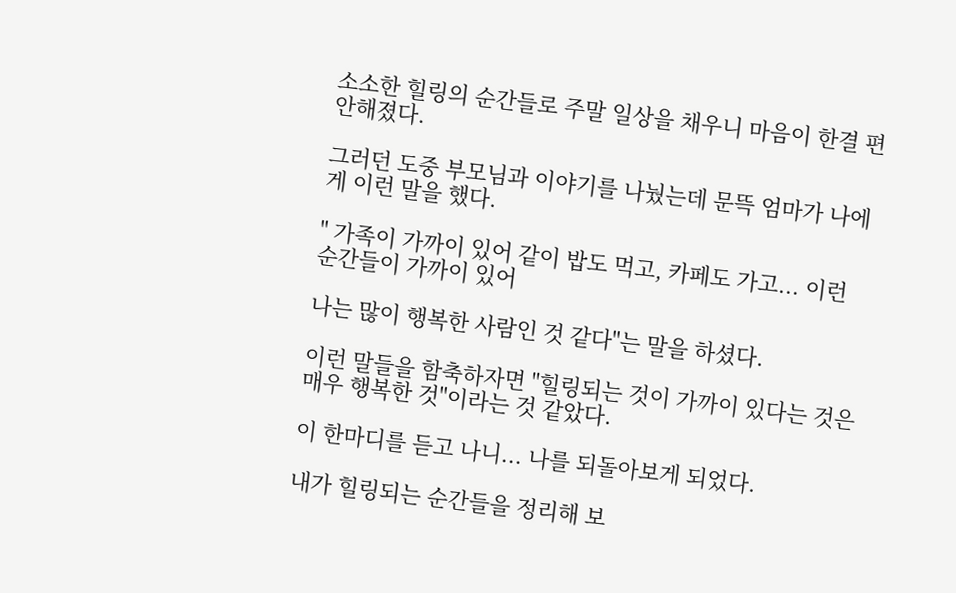소소한 힐링의 순간들로 주말 일상을 채우니 마음이 한결 편안해졌다.

그러던 도중 부모님과 이야기를 나눴는데 문뜩 엄마가 나에게 이런 말을 했다.

" 가족이 가까이 있어 같이 밥도 먹고, 카페도 가고... 이런 순간들이 가까이 있어

나는 많이 행복한 사람인 것 같다"는 말을 하셨다.

이런 말들을 함축하자면 "힐링되는 것이 가까이 있다는 것은 매우 행복한 것"이라는 것 같았다.

이 한마디를 듣고 나니... 나를 되돌아보게 되었다.

내가 힐링되는 순간들을 정리해 보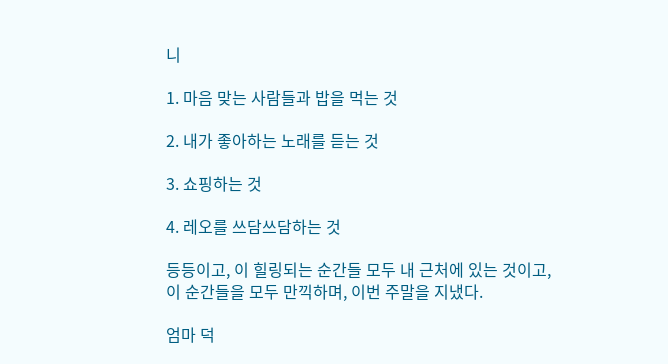니

1. 마음 맞는 사람들과 밥을 먹는 것

2. 내가 좋아하는 노래를 듣는 것

3. 쇼핑하는 것

4. 레오를 쓰담쓰담하는 것

등등이고, 이 힐링되는 순간들 모두 내 근처에 있는 것이고, 이 순간들을 모두 만끽하며, 이번 주말을 지냈다.

엄마 덕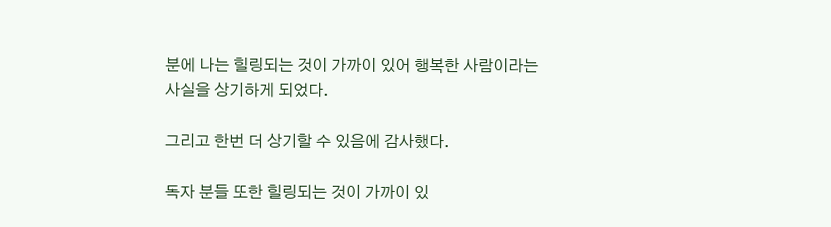분에 나는 힐링되는 것이 가까이 있어 행복한 사람이라는 사실을 상기하게 되었다.

그리고 한번 더 상기할 수 있음에 감사했다.

독자 분들 또한 힐링되는 것이 가까이 있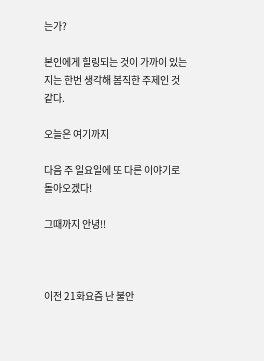는가?

본인에게 힐링되는 것이 가까이 있는지는 한번 생각해 봄직한 주제인 것 같다.

오늘은 여기까지

다음 주 일요일에 또 다른 이야기로 돌아오겠다!

그때까지 안녕!!



이전 21화요즘 난 불안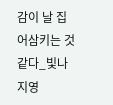감이 날 집어삼키는 것 같다_빛나지영